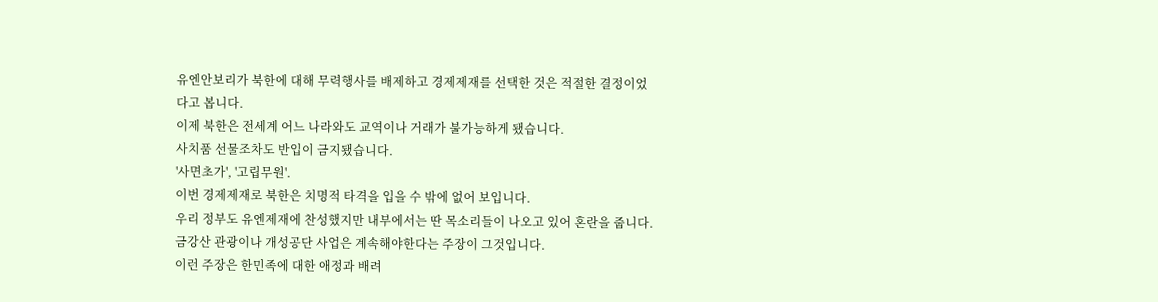유엔안보리가 북한에 대해 무력행사를 배제하고 경제제재를 선택한 것은 적절한 결정이었다고 봅니다.
이제 북한은 전세계 어느 나라와도 교역이나 거래가 불가능하게 됐습니다.
사치품 선물조차도 반입이 금지됐습니다.
'사면초가', '고립무원'.
이번 경제제재로 북한은 치명적 타격을 입을 수 밖에 없어 보입니다.
우리 정부도 유엔제재에 찬성했지만 내부에서는 딴 목소리들이 나오고 있어 혼란을 줍니다.
금강산 관광이나 개성공단 사업은 계속해야한다는 주장이 그것입니다.
이런 주장은 한민족에 대한 애정과 배려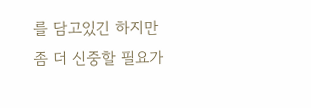를 담고있긴 하지만 좀 더 신중할 필요가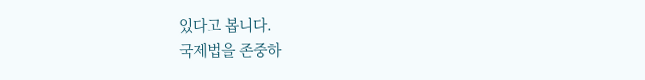있다고 봅니다.
국제법을 존중하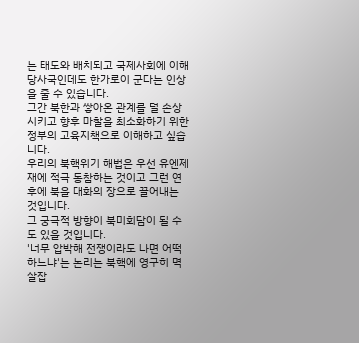는 태도와 배치되고 국제사회에 이해당사국인데도 한가로이 군다는 인상을 줄 수 있습니다.
그간 북한과 쌓아온 관계를 덜 손상시키고 향후 마찰을 최소화하기 위한 정부의 고육지책으로 이해하고 싶습니다.
우리의 북핵위기 해법은 우선 유엔제재에 적극 동참하는 것이고 그런 연후에 북을 대화의 장으로 끌어내는 것입니다.
그 궁극적 방향이 북미회담이 될 수도 있을 것입니다.
'너무 압박해 전쟁이라도 나면 어떡하느냐'는 논리는 북핵에 영구히 멱살잡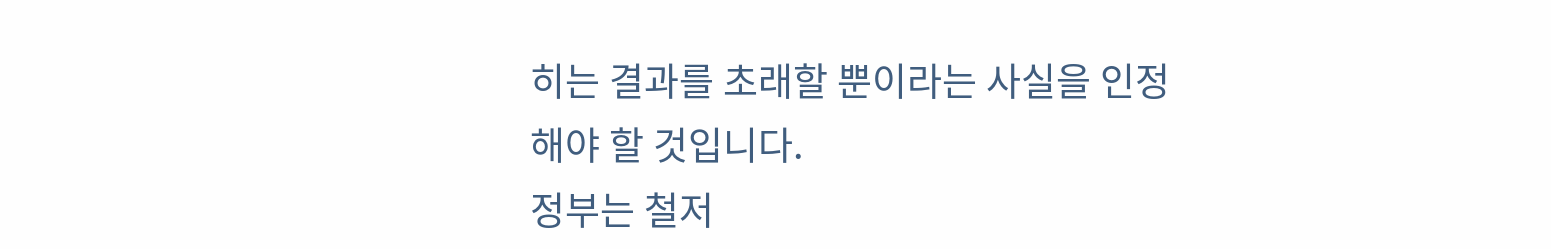히는 결과를 초래할 뿐이라는 사실을 인정해야 할 것입니다.
정부는 철저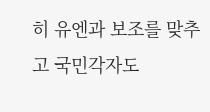히 유엔과 보조를 맞추고 국민각자도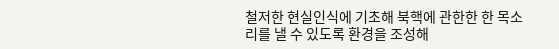철저한 현실인식에 기초해 북핵에 관한한 한 목소리를 낼 수 있도록 환경을 조성해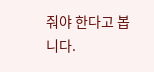줘야 한다고 봅니다.